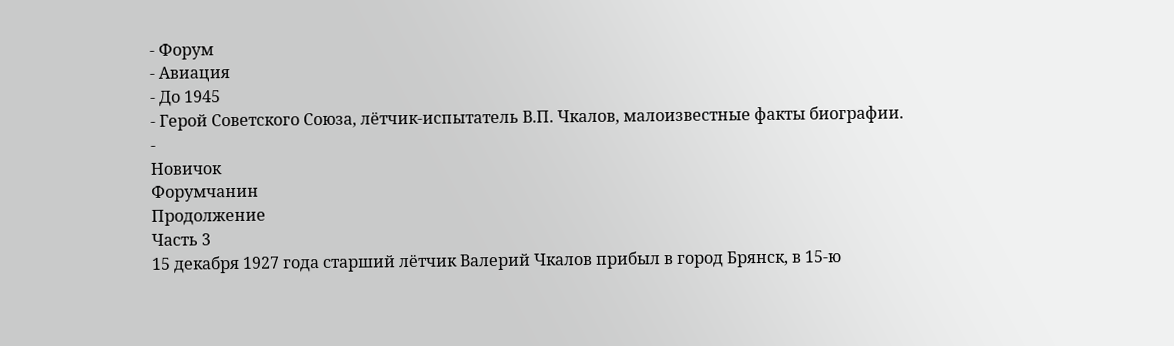- Форум
- Авиация
- До 1945
- Герой Советского Союза, лётчик-испытатель В.П. Чкалов, малоизвестные факты биографии.
-
Новичок
Форумчанин
Продолжение
Часть 3
15 декабря 1927 года старший лётчик Валерий Чкалов прибыл в город Брянск, в 15-ю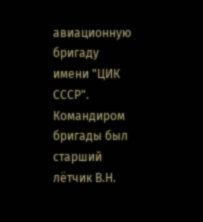авиационную бригаду имени "ЦИК СССР". Командиром бригады был старший лётчик В.Н.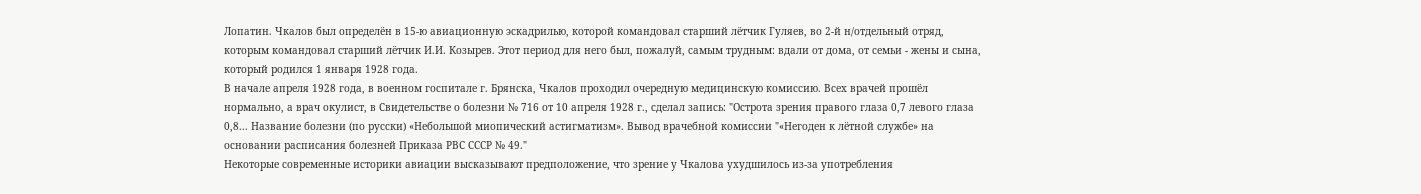Лопатин. Чкалов был определён в 15-ю авиационную эскадрилью, которой командовал старший лётчик Гуляев, во 2-й н/отдельный отряд, которым командовал старший лётчик И.И. Козырев. Этот период для него был, пожалуй, самым трудным: вдали от дома, от семьи - жены и сына, который родился 1 января 1928 года.
В начале апреля 1928 года, в военном госпитале г. Брянска, Чкалов проходил очередную медицинскую комиссию. Всех врачей прошёл нормально, а врач окулист, в Свидетельстве о болезни № 716 от 10 апреля 1928 г., сделал запись: "Острота зрения правого глаза 0,7 левого глаза 0,8... Название болезни (по русски) «Небольшой миопический астигматизм». Вывод врачебной комиссии "«Негоден к лётной службе» на основании расписания болезней Приказа РВС СССР № 49."
Некоторые современные историки авиации высказывают предположение, что зрение у Чкалова ухудшилось из-за употребления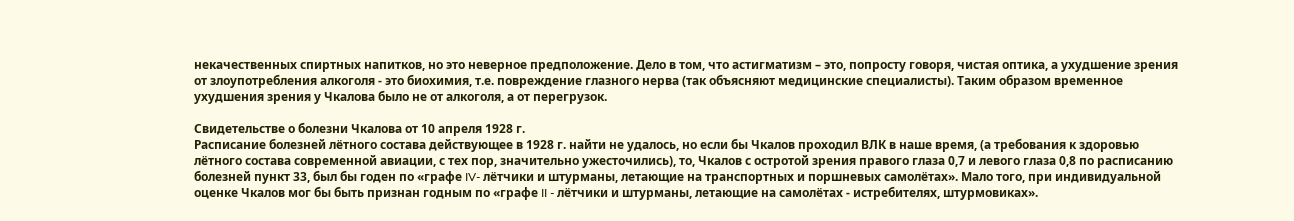некачественных спиртных напитков, но это неверное предположение. Дело в том, что астигматизм – это, попросту говоря, чистая оптика, а ухудшение зрения от злоупотребления алкоголя - это биохимия, т.е. повреждение глазного нерва (так объясняют медицинские специалисты). Таким образом временное ухудшения зрения у Чкалова было не от алкоголя, а от перегрузок.

Свидетельстве о болезни Чкалова от 10 апреля 1928 г.
Расписание болезней лётного состава действующее в 1928 г. найти не удалось, но если бы Чкалов проходил ВЛК в наше время, (а требования к здоровью лётного состава современной авиации, с тех пор, значительно ужесточились), то, Чкалов с остротой зрения правого глаза 0,7 и левого глаза 0,8 по расписанию болезней пункт 33, был бы годен по «графе IV- лётчики и штурманы, летающие на транспортных и поршневых самолётах». Мало того, при индивидуальной оценке Чкалов мог бы быть признан годным по «графе II - лётчики и штурманы, летающие на самолётах - истребителях, штурмовиках».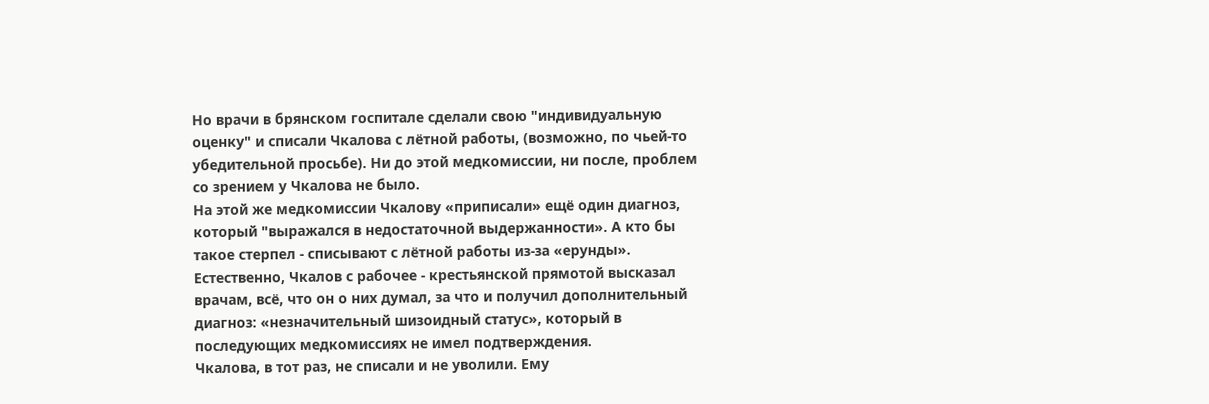Но врачи в брянском госпитале сделали свою "индивидуальную оценку" и списали Чкалова с лётной работы, (возможно, по чьей-то убедительной просьбе). Ни до этой медкомиссии, ни после, проблем со зрением у Чкалова не было.
На этой же медкомиссии Чкалову «приписали» ещё один диагноз, который "выражался в недостаточной выдержанности». А кто бы такое стерпел - списывают с лётной работы из-за «ерунды». Естественно, Чкалов с рабочее - крестьянской прямотой высказал врачам, всё, что он о них думал, за что и получил дополнительный диагноз: «незначительный шизоидный статус», который в последующих медкомиссиях не имел подтверждения.
Чкалова, в тот раз, не списали и не уволили. Ему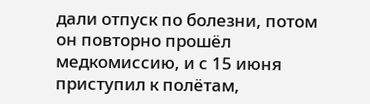дали отпуск по болезни, потом он повторно прошёл медкомиссию, и с 15 июня приступил к полётам,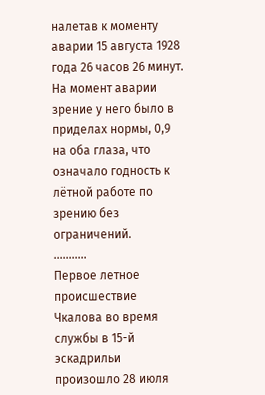налетав к моменту аварии 15 августа 1928 года 26 часов 26 минут. На момент аварии зрение у него было в приделах нормы, 0,9 на оба глаза, что означало годность к лётной работе по зрению без ограничений.
...........
Первое летное происшествие Чкалова во время службы в 15-й эскадрильи произошло 28 июля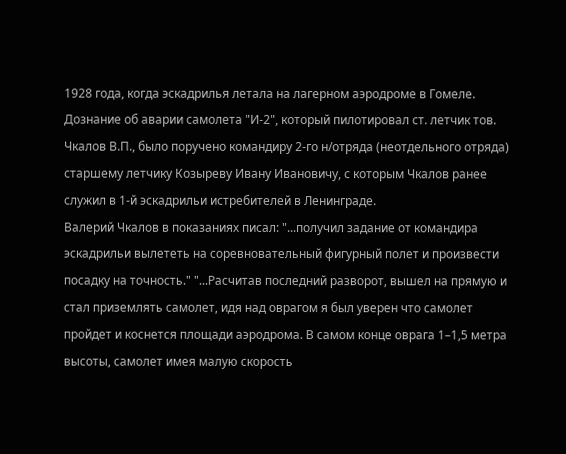1928 года, когда эскадрилья летала на лагерном аэродроме в Гомеле. Дознание об аварии самолета "И-2", который пилотировал ст. летчик тов. Чкалов В.П., было поручено командиру 2-го н/отряда (неотдельного отряда) старшему летчику Козыреву Ивану Ивановичу, с которым Чкалов ранее служил в 1-й эскадрильи истребителей в Ленинграде.
Валерий Чкалов в показаниях писал: "...получил задание от командира эскадрильи вылететь на соревновательный фигурный полет и произвести посадку на точность." "...Расчитав последний разворот, вышел на прямую и стал приземлять самолет, идя над оврагом я был уверен что самолет пройдет и коснется площади аэродрома. В самом конце оврага 1–1,5 метра высоты, самолет имея малую скорость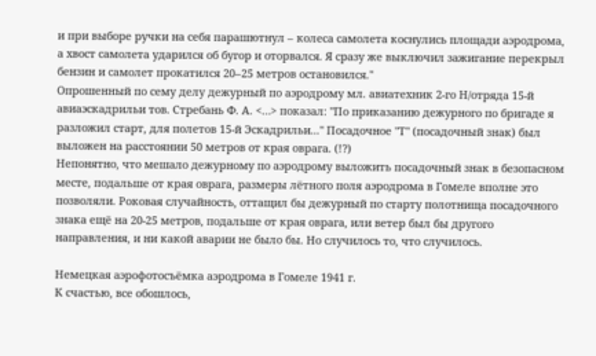и при выборе ручки на себя парашютнул – колеса самолета коснулись площади аэродрома, а хвост самолета ударился об бугор и оторвался. Я сразу же выключил зажигание перекрыл бензин и самолет прокатился 20–25 метров остановился."
Опрошенный по сему делу дежурный по аэродрому мл. авиатехник 2-го Н/отряда 15-й авиаэскадрильи тов. Стребань Ф. А. <…> показал: "По приказанию дежурного по бригаде я разложил старт, для полетов 15-й Эскадрильи..." Посадочное "Т" (посадочный знак) был выложен на расстоянии 50 метров от края оврага. (!?)
Непонятно, что мешало дежурному по аэродрому выложить посадочный знак в безопасном месте, подальше от края оврага, размеры лётного поля аэродрома в Гомеле вполне это позволяли. Роковая случайность, оттащил бы дежурный по старту полотнища посадочного знака ещё на 20-25 метров, подальше от края оврага, или ветер был бы другого направления, и ни какой аварии не было бы. Но случилось то, что случилось.

Немецкая аэрофотосъёмка аэродрома в Гомеле 1941 г.
К счастью, все обошлось,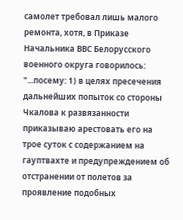самолет требовал лишь малого ремонта, хотя, в Приказе Начальника ВВС Белорусского военного округа говорилось: "...посему: 1) в целях пресечения дальнейших попыток со стороны Чкалова к развязанности приказываю арестовать его на трое суток с содержанием на гауптвахте и предупреждением об отстранении от полетов за проявление подобных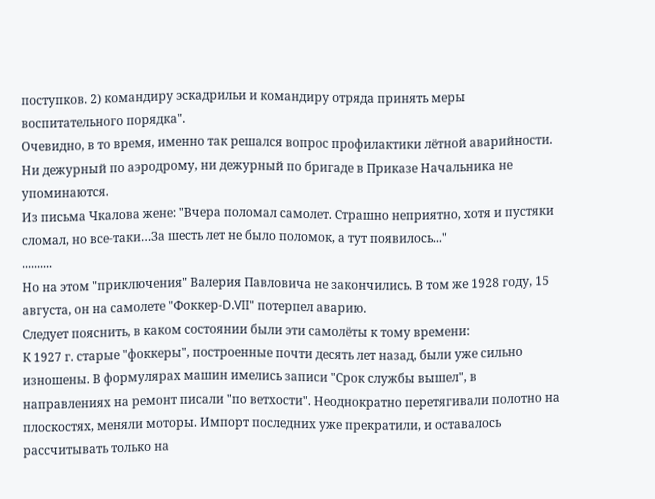поступков. 2) командиру эскадрильи и командиру отряда принять меры воспитательного порядка".
Очевидно, в то время, именно так решался вопрос профилактики лётной аварийности. Ни дежурный по аэродрому, ни дежурный по бригаде в Приказе Начальника не упоминаются.
Из письма Чкалова жене: "Вчера поломал самолет. Страшно неприятно, хотя и пустяки сломал, но все-таки…За шесть лет не было поломок, а тут появилось..."
..........
Но на этом "приключения" Валерия Павловича не закончились. В том же 1928 году, 15 августа, он на самолете "Фоккер-D.VII" потерпел аварию.
Следует пояснить, в каком состоянии были эти самолёты к тому времени:
К 1927 г. старые "фоккеры", построенные почти десять лет назад, были уже сильно изношены. В формулярах машин имелись записи "Срок службы вышел", в направлениях на ремонт писали "по ветхости". Неоднократно перетягивали полотно на плоскостях, меняли моторы. Импорт последних уже прекратили, и оставалось рассчитывать только на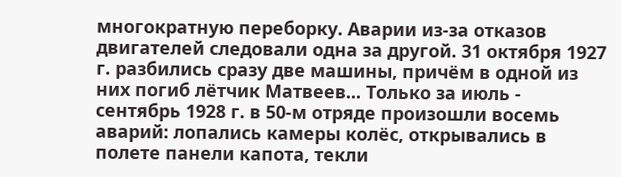многократную переборку. Аварии из-за отказов двигателей следовали одна за другой. 31 октября 1927 г. разбились сразу две машины, причём в одной из них погиб лётчик Матвеев... Только за июль - сентябрь 1928 г. в 50-м отряде произошли восемь аварий: лопались камеры колёс, открывались в полете панели капота, текли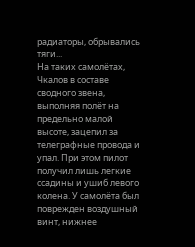радиаторы, обрывались тяги...
На таких самолётах, Чкалов в составе сводного звена, выполняя полёт на предельно малой высоте, зацепил за телеграфные провода и упал. При этом пилот получил лишь легкие ссадины и ушиб левого колена. У самолёта был поврежден воздушный винт, нижнее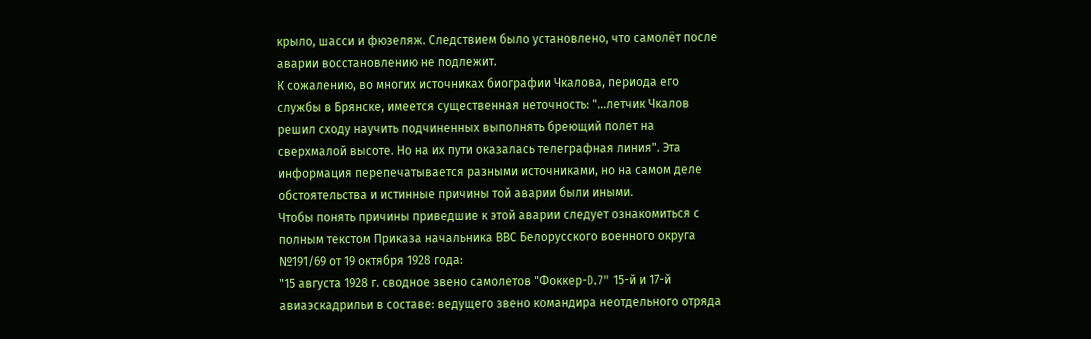крыло, шасси и фюзеляж. Следствием было установлено, что самолёт после аварии восстановлению не подлежит.
К сожалению, во многих источниках биографии Чкалова, периода его службы в Брянске, имеется существенная неточность: "...летчик Чкалов решил сходу научить подчиненных выполнять бреющий полет на сверхмалой высоте. Но на их пути оказалась телеграфная линия". Эта информация перепечатывается разными источниками, но на самом деле обстоятельства и истинные причины той аварии были иными.
Чтобы понять причины приведшие к этой аварии следует ознакомиться с полным текстом Приказа начальника ВВС Белорусского военного округа №191/69 от 19 октября 1928 года:
"15 августа 1928 г. сводное звено самолетов "Фоккер-D.7" 15-й и 17-й авиаэскадрильи в составе: ведущего звено командира неотдельного отряда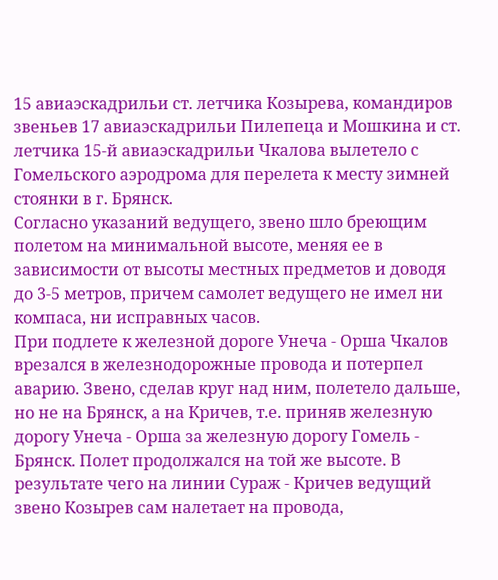15 авиаэскадрильи ст. летчика Козырева, командиров звеньев 17 авиаэскадрильи Пилепеца и Мошкина и ст. летчика 15-й авиаэскадрильи Чкалова вылетело с Гомельского аэродрома для перелета к месту зимней стоянки в г. Брянск.
Согласно указаний ведущего, звено шло бреющим полетом на минимальной высоте, меняя ее в зависимости от высоты местных предметов и доводя до 3-5 метров, причем самолет ведущего не имел ни компаса, ни исправных часов.
При подлете к железной дороге Унеча - Орша Чкалов врезался в железнодорожные провода и потерпел аварию. Звено, сделав круг над ним, полетело дальше, но не на Брянск, а на Кричев, т.е. приняв железную дорогу Унеча - Орша за железную дорогу Гомель - Брянск. Полет продолжался на той же высоте. В результате чего на линии Сураж - Кричев ведущий звено Козырев сам налетает на провода,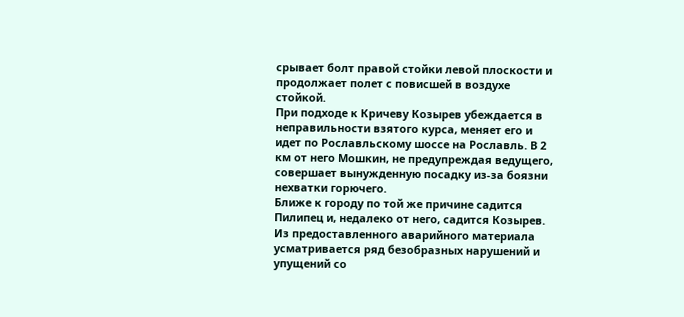срывает болт правой стойки левой плоскости и продолжает полет с повисшей в воздухе стойкой.
При подходе к Кричеву Козырев убеждается в неправильности взятого курса, меняет его и идет по Рославльскому шоссе на Рославль. В 2 км от него Мошкин, не предупреждая ведущего, совершает вынужденную посадку из-за боязни нехватки горючего.
Ближе к городу по той же причине садится Пилипец и, недалеко от него, садится Козырев.
Из предоставленного аварийного материала усматривается ряд безобразных нарушений и упущений со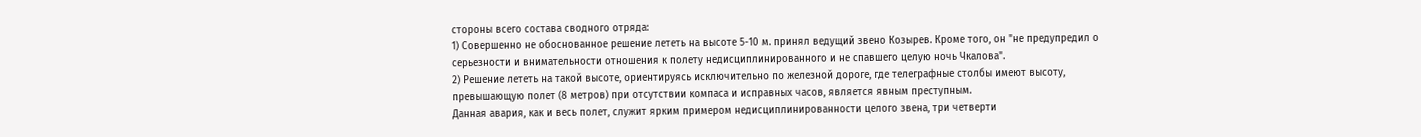стороны всего состава сводного отряда:
1) Совершенно не обоснованное решение лететь на высоте 5-10 м. принял ведущий звено Козырев. Кроме того, он "не предупредил о серьезности и внимательности отношения к полету недисциплинированного и не спавшего целую ночь Чкалова".
2) Решение лететь на такой высоте, ориентируясь исключительно по железной дороге, где телеграфные столбы имеют высоту, превышающую полет (8 метров) при отсутствии компаса и исправных часов, является явным преступным.
Данная авария, как и весь полет, служит ярким примером недисциплинированности целого звена, три четверти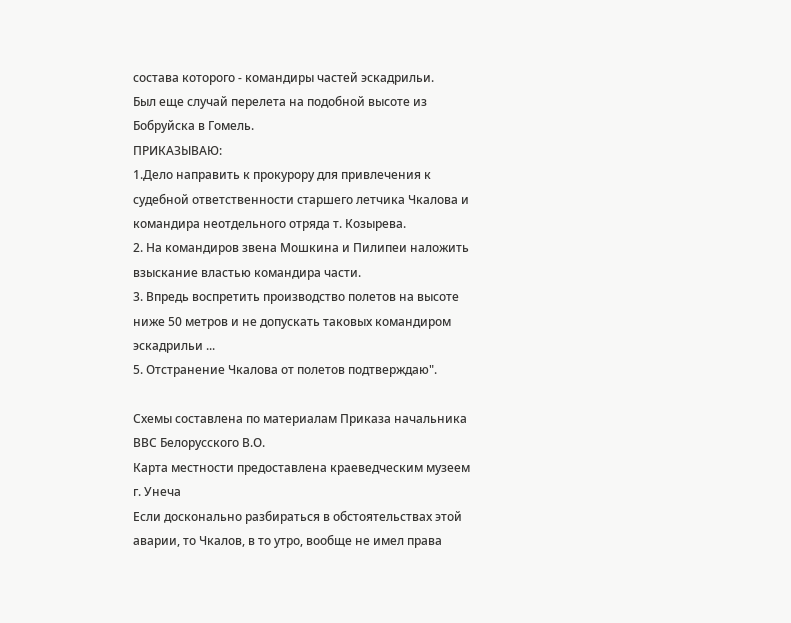состава которого - командиры частей эскадрильи.
Был еще случай перелета на подобной высоте из Бобруйска в Гомель.
ПРИКАЗЫВАЮ:
1.Дело направить к прокурору для привлечения к судебной ответственности старшего летчика Чкалова и командира неотдельного отряда т. Козырева.
2. На командиров звена Мошкина и Пилипеи наложить взыскание властью командира части.
3. Впредь воспретить производство полетов на высоте ниже 50 метров и не допускать таковых командиром эскадрильи ...
5. Отстранение Чкалова от полетов подтверждаю".

Схемы составлена по материалам Приказа начальника ВВС Белорусского В.О.
Карта местности предоставлена краеведческим музеем г. Унеча
Если досконально разбираться в обстоятельствах этой аварии, то Чкалов, в то утро, вообще не имел права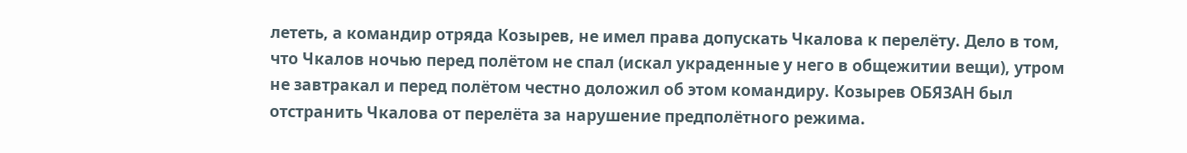лететь, а командир отряда Козырев, не имел права допускать Чкалова к перелёту. Дело в том, что Чкалов ночью перед полётом не спал (искал украденные у него в общежитии вещи), утром не завтракал и перед полётом честно доложил об этом командиру. Козырев ОБЯЗАН был отстранить Чкалова от перелёта за нарушение предполётного режима.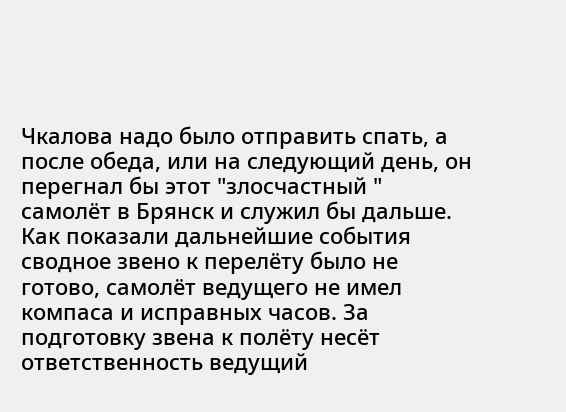Чкалова надо было отправить спать, а после обеда, или на следующий день, он перегнал бы этот "злосчастный " самолёт в Брянск и служил бы дальше.
Как показали дальнейшие события сводное звено к перелёту было не готово, самолёт ведущего не имел компаса и исправных часов. За подготовку звена к полёту несёт ответственность ведущий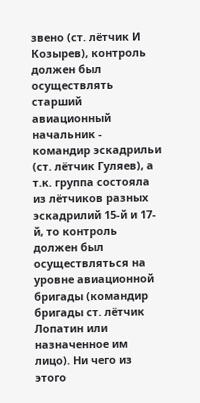звено (ст. лётчик И Козырев), контроль должен был осуществлять старший авиационный начальник - командир эскадрильи (ст. лётчик Гуляев), а т.к. группа состояла из лётчиков разных эскадрилий 15-й и 17-й, то контроль должен был осуществляться на уровне авиационной бригады (командир бригады ст. лётчик Лопатин или назначенное им лицо). Ни чего из этого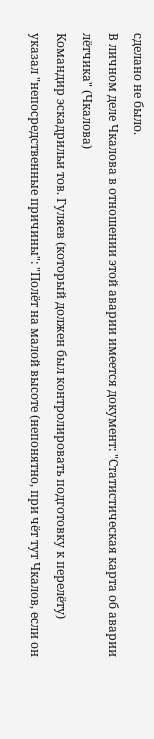сделано не было.
В личном деле Чкалова в отношении этой аварии имеется документ: "Статистическая карта об аварии лётчика" (Чкалова)
Командир эскадрильи тов. Гуляев (который должен был контролировать подготовку к перелёту) указал "непосредственные причины": "Полёт на малой высоте (непонятно, при чёт тут Чкалов, если он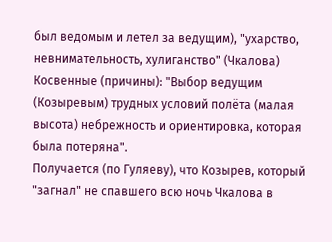был ведомым и летел за ведущим), "ухарство, невнимательность, хулиганство" (Чкалова)
Косвенные (причины): "Выбор ведущим (Козыревым) трудных условий полёта (малая высота) небрежность и ориентировка, которая была потеряна".
Получается (по Гуляеву), что Козырев, который "загнал" не спавшего всю ночь Чкалова в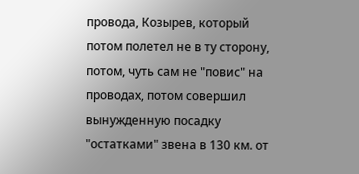провода, Козырев, который потом полетел не в ту сторону, потом, чуть сам не "повис" на проводах, потом совершил вынужденную посадку "остатками" звена в 130 км. от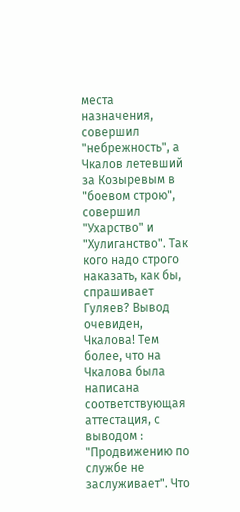места назначения, совершил "небрежность", а Чкалов летевший за Козыревым в "боевом строю", совершил "Ухарство" и "Хулиганство". Так кого надо строго наказать, как бы, спрашивает Гуляев? Вывод очевиден, Чкалова! Тем более, что на Чкалова была написана соответствующая аттестация, с выводом : "Продвижению по службе не заслуживает". Что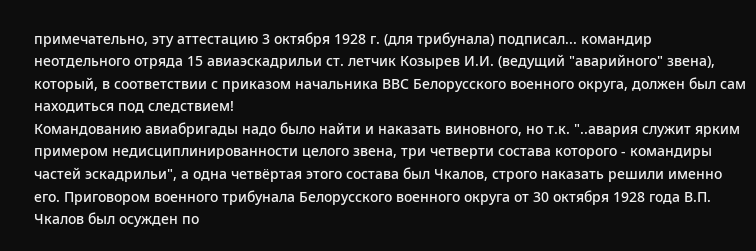примечательно, эту аттестацию 3 октября 1928 г. (для трибунала) подписал... командир неотдельного отряда 15 авиаэскадрильи ст. летчик Козырев И.И. (ведущий "аварийного" звена), который, в соответствии с приказом начальника ВВС Белорусского военного округа, должен был сам находиться под следствием!
Командованию авиабригады надо было найти и наказать виновного, но т.к. "..авария служит ярким примером недисциплинированности целого звена, три четверти состава которого - командиры частей эскадрильи", а одна четвёртая этого состава был Чкалов, строго наказать решили именно его. Приговором военного трибунала Белорусского военного округа от 30 октября 1928 года В.П. Чкалов был осужден по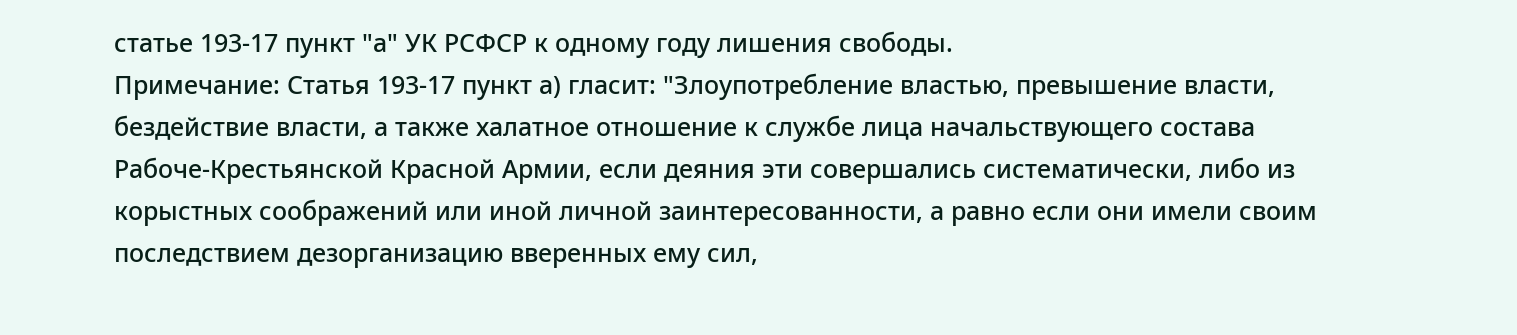статье 193-17 пункт "а" УК РСФСР к одному году лишения свободы.
Примечание: Статья 193-17 пункт а) гласит: "Злоупотребление властью, превышение власти, бездействие власти, а также халатное отношение к службе лица начальствующего состава Рабоче-Крестьянской Красной Армии, если деяния эти совершались систематически, либо из корыстных соображений или иной личной заинтересованности, а равно если они имели своим последствием дезорганизацию вверенных ему сил,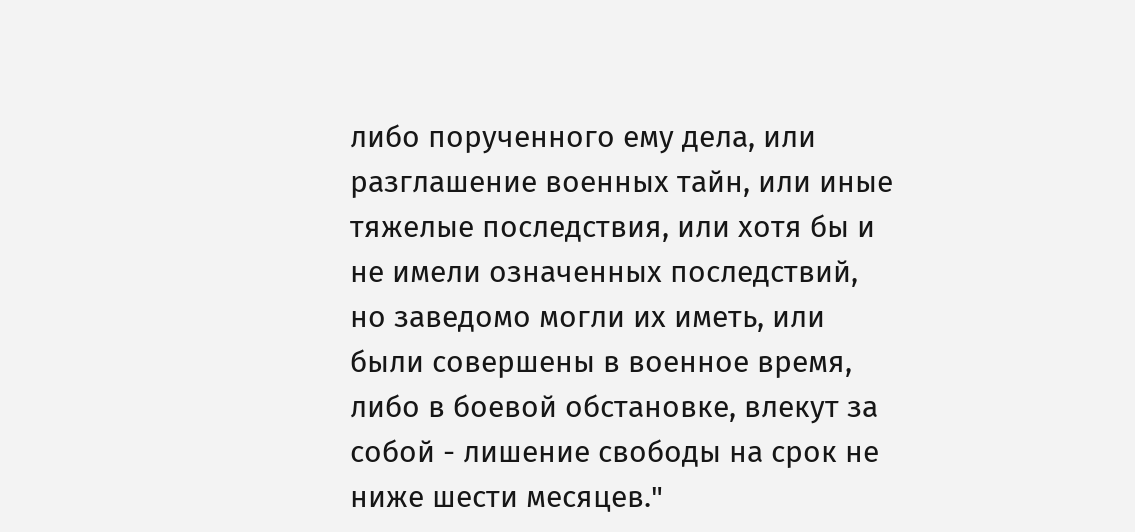либо порученного ему дела, или разглашение военных тайн, или иные тяжелые последствия, или хотя бы и не имели означенных последствий, но заведомо могли их иметь, или были совершены в военное время, либо в боевой обстановке, влекут за собой - лишение свободы на срок не ниже шести месяцев."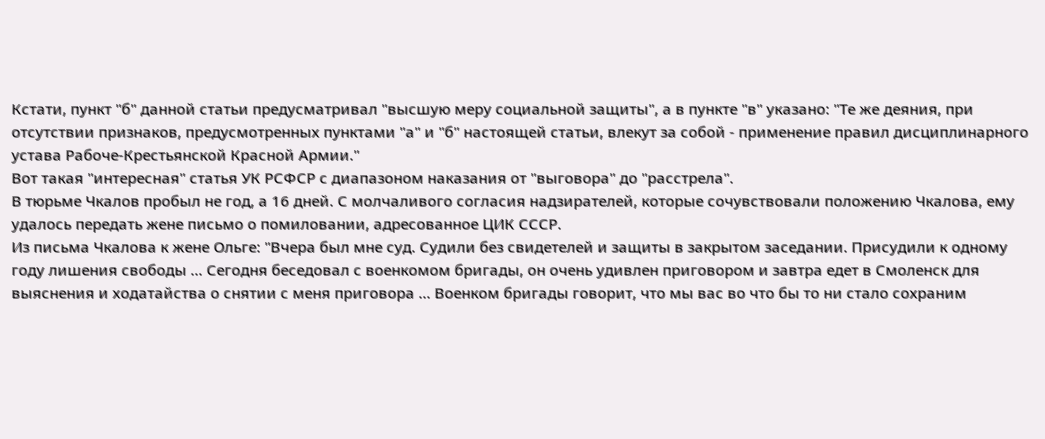Кстати, пункт "б" данной статьи предусматривал "высшую меру социальной защиты", а в пункте "в" указано: "Те же деяния, при отсутствии признаков, предусмотренных пунктами "а" и "б" настоящей статьи, влекут за собой - применение правил дисциплинарного устава Рабоче-Крестьянской Красной Армии."
Вот такая "интересная" статья УК РСФСР с диапазоном наказания от "выговора" до "расстрела".
В тюрьме Чкалов пробыл не год, а 16 дней. С молчаливого согласия надзирателей, которые сочувствовали положению Чкалова, ему удалось передать жене письмо о помиловании, адресованное ЦИК СССР.
Из письма Чкалова к жене Ольге: "Вчера был мне суд. Судили без свидетелей и защиты в закрытом заседании. Присудили к одному году лишения свободы ... Сегодня беседовал с военкомом бригады, он очень удивлен приговором и завтра едет в Смоленск для выяснения и ходатайства о снятии с меня приговора ... Военком бригады говорит, что мы вас во что бы то ни стало сохраним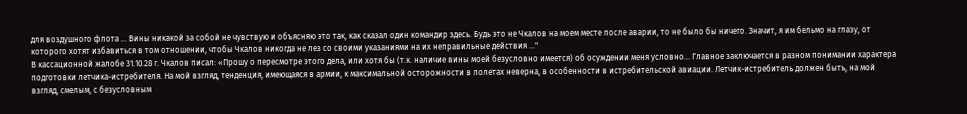для воздушного флота ... Вины никакой за собой не чувствую и объясняю это так, как сказал один командир здесь. Будь это не Чкалов на моем месте после аварии, то не было бы ничего. Значит, я им бельмо на глазу, от которого хотят избавиться в том отношении, чтобы Чкалов никогда не лез со своими указаниями на их неправильные действия ..."
В кассационной жалобе 31.10.28 г. Чкалов писал: «Прошу о пересмотре этого дела, или хотя бы (т.к. наличие вины моей безусловно имеется) об осуждении меня условно… Главное заключается в разном понимании характера подготовки летчика-истребителя. На мой взгляд, тенденция, имеющаяся в армии, к максимальной осторожности в полетах неверна, в особенности в истребительской авиации. Летчик-истребитель должен быть, на мой взгляд, смелым, с безусловным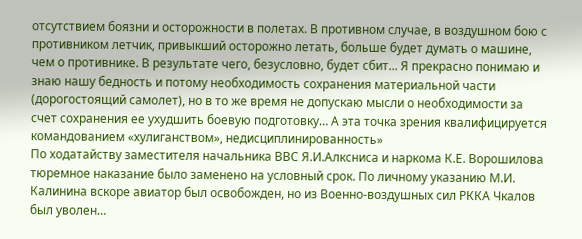отсутствием боязни и осторожности в полетах. В противном случае, в воздушном бою с противником летчик, привыкший осторожно летать, больше будет думать о машине, чем о противнике. В результате чего, безусловно, будет сбит... Я прекрасно понимаю и знаю нашу бедность и потому необходимость сохранения материальной части (дорогостоящий самолет), но в то же время не допускаю мысли о необходимости за счет сохранения ее ухудшить боевую подготовку… А эта точка зрения квалифицируется командованием «хулиганством», недисциплинированность»
По ходатайству заместителя начальника ВВС Я.И.Алксниса и наркома К.Е. Ворошилова тюремное наказание было заменено на условный срок. По личному указанию М.И. Калинина вскоре авиатор был освобожден, но из Военно-воздушных сил РККА Чкалов был уволен…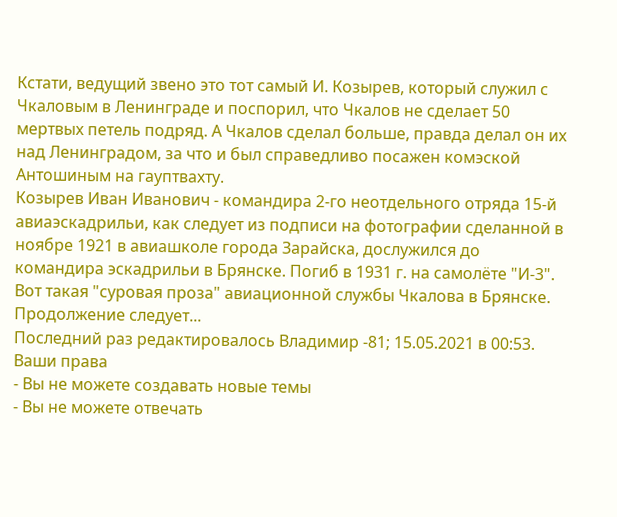Кстати, ведущий звено это тот самый И. Козырев, который служил с Чкаловым в Ленинграде и поспорил, что Чкалов не сделает 50 мертвых петель подряд. А Чкалов сделал больше, правда делал он их над Ленинградом, за что и был справедливо посажен комэской Антошиным на гауптвахту.
Козырев Иван Иванович - командира 2-го неотдельного отряда 15-й авиаэскадрильи, как следует из подписи на фотографии сделанной в ноябре 1921 в авиашколе города Зарайска, дослужился до командира эскадрильи в Брянске. Погиб в 1931 г. на самолёте "И-3".
Вот такая "суровая проза" авиационной службы Чкалова в Брянске.
Продолжение следует...
Последний раз редактировалось Владимир -81; 15.05.2021 в 00:53.
Ваши права
- Вы не можете создавать новые темы
- Вы не можете отвечать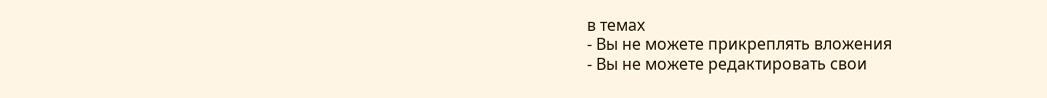в темах
- Вы не можете прикреплять вложения
- Вы не можете редактировать свои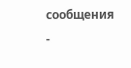сообщения
-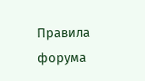Правила форума